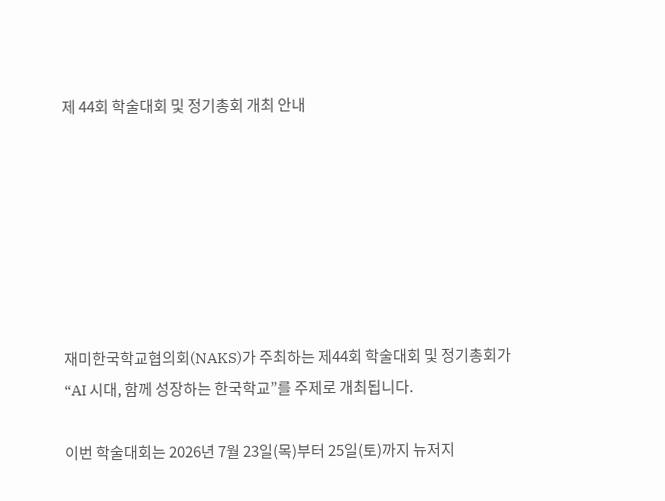제 44회 학술대회 및 정기총회 개최 안내







재미한국학교협의회(NAKS)가 주최하는 제44회 학술대회 및 정기총회가 “AI 시대, 함께 성장하는 한국학교”를 주제로 개최됩니다.

이번 학술대회는 2026년 7월 23일(목)부터 25일(토)까지 뉴저지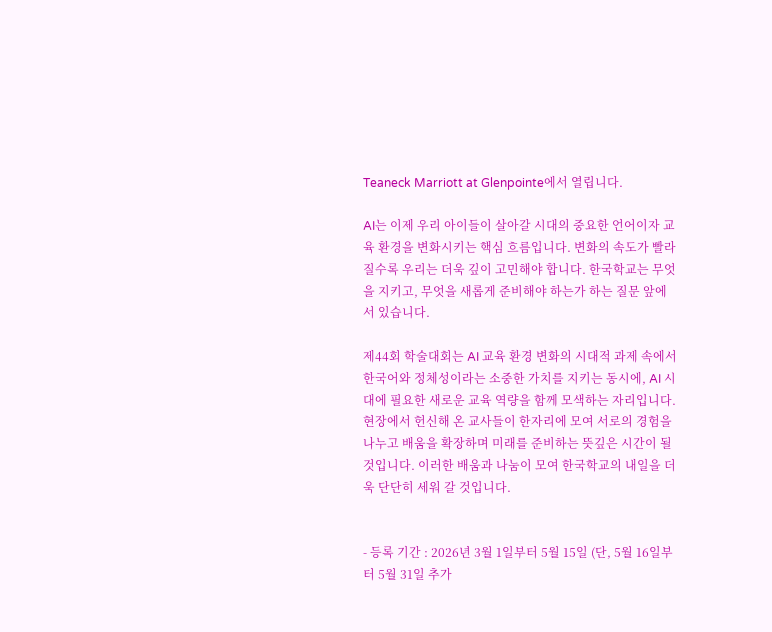Teaneck Marriott at Glenpointe에서 열립니다.

AI는 이제 우리 아이들이 살아갈 시대의 중요한 언어이자 교육 환경을 변화시키는 핵심 흐름입니다. 변화의 속도가 빨라질수록 우리는 더욱 깊이 고민해야 합니다. 한국학교는 무엇을 지키고, 무엇을 새롭게 준비해야 하는가 하는 질문 앞에 서 있습니다.

제44회 학술대회는 AI 교육 환경 변화의 시대적 과제 속에서 한국어와 정체성이라는 소중한 가치를 지키는 동시에, AI 시대에 필요한 새로운 교육 역량을 함께 모색하는 자리입니다. 현장에서 헌신해 온 교사들이 한자리에 모여 서로의 경험을 나누고 배움을 확장하며 미래를 준비하는 뜻깊은 시간이 될 것입니다. 이러한 배움과 나눔이 모여 한국학교의 내일을 더욱 단단히 세워 갈 것입니다.


- 등록 기간 : 2026년 3월 1일부터 5월 15일 (단, 5월 16일부터 5월 31일 추가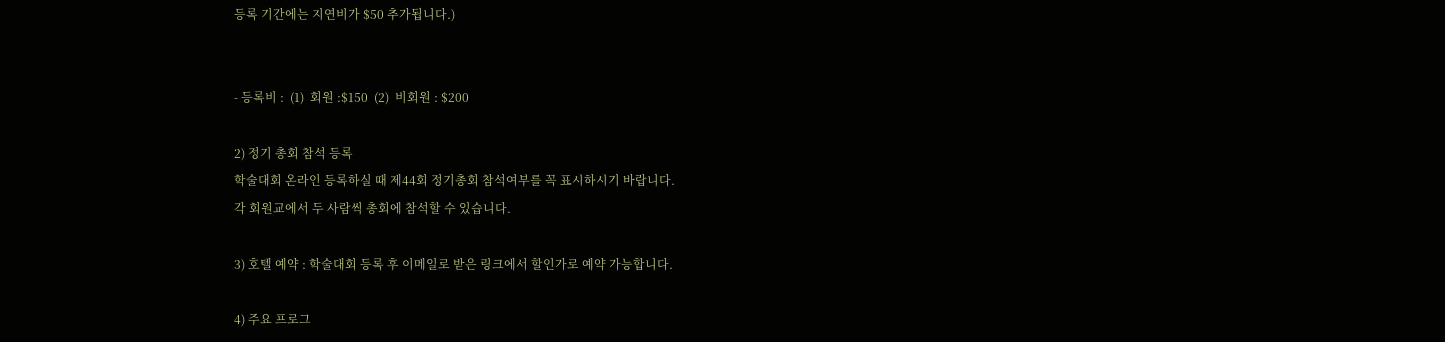등록 기간에는 지연비가 $50 추가됩니다.)


- 등록비 :  (1)  회원 :$150  (2)  비회원 : $200

2) 정기 총회 참석 등록
학술대회 온라인 등록하실 때 제44회 정기총회 참석여부를 꼭 표시하시기 바랍니다.
각 회원교에서 두 사람씩 총회에 참석할 수 있습니다.

3) 호텔 예약 : 학술대회 등록 후 이메일로 받은 링크에서 할인가로 예약 가능합니다.

4) 주요 프로그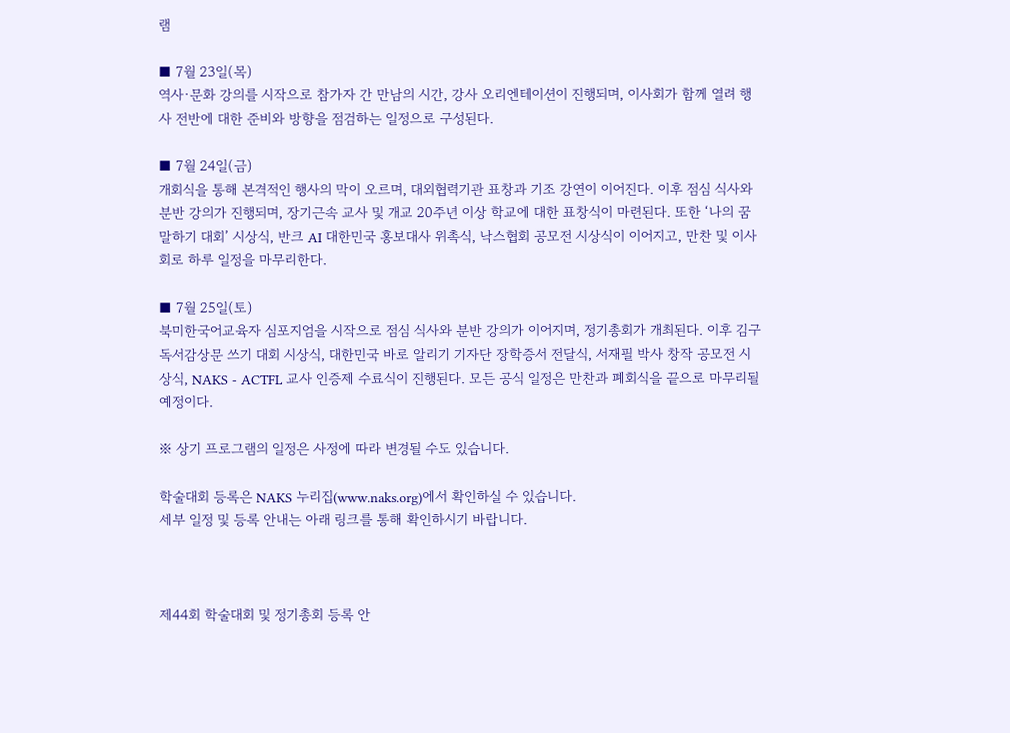램

■ 7월 23일(목)
역사·문화 강의를 시작으로 참가자 간 만남의 시간, 강사 오리엔테이션이 진행되며, 이사회가 함께 열려 행사 전반에 대한 준비와 방향을 점검하는 일정으로 구성된다.

■ 7월 24일(금)
개회식을 통해 본격적인 행사의 막이 오르며, 대외협력기관 표창과 기조 강연이 이어진다. 이후 점심 식사와 분반 강의가 진행되며, 장기근속 교사 및 개교 20주년 이상 학교에 대한 표창식이 마련된다. 또한 ‘나의 꿈 말하기 대회’ 시상식, 반크 AI 대한민국 홍보대사 위촉식, 낙스협회 공모전 시상식이 이어지고, 만찬 및 이사회로 하루 일정을 마무리한다.

■ 7월 25일(토)
북미한국어교육자 심포지엄을 시작으로 점심 식사와 분반 강의가 이어지며, 정기총회가 개최된다. 이후 김구 독서감상문 쓰기 대회 시상식, 대한민국 바로 알리기 기자단 장학증서 전달식, 서재필 박사 창작 공모전 시상식, NAKS - ACTFL 교사 인증제 수료식이 진행된다. 모든 공식 일정은 만찬과 폐회식을 끝으로 마무리될 예정이다.

※ 상기 프로그램의 일정은 사정에 따라 변경될 수도 있습니다.

학술대회 등록은 NAKS 누리집(www.naks.org)에서 확인하실 수 있습니다.
세부 일정 및 등록 안내는 아래 링크를 통해 확인하시기 바랍니다.



제44회 학술대회 및 정기총회 등록 안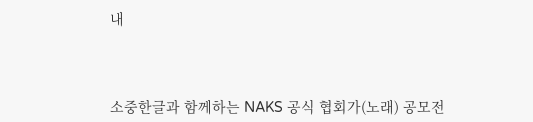내



소중한글과 함께하는 NAKS 공식 협회가(노래) 공모전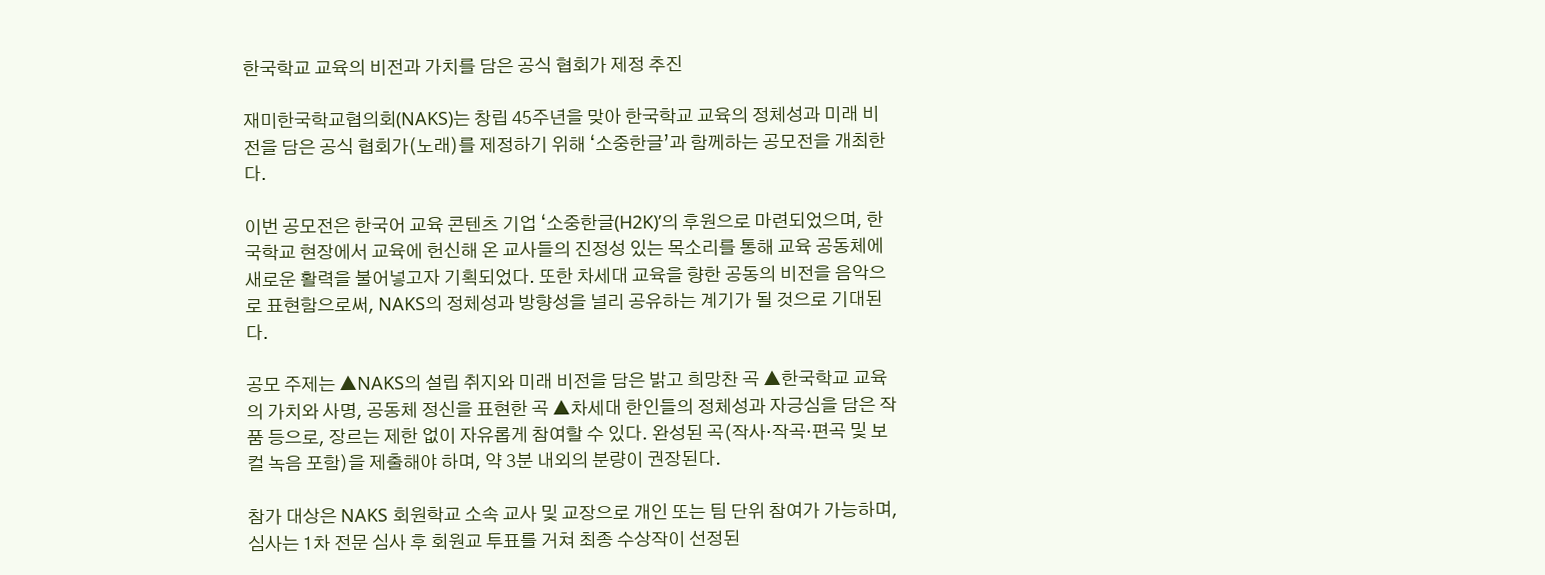한국학교 교육의 비전과 가치를 담은 공식 협회가 제정 추진

재미한국학교협의회(NAKS)는 창립 45주년을 맞아 한국학교 교육의 정체성과 미래 비전을 담은 공식 협회가(노래)를 제정하기 위해 ‘소중한글’과 함께하는 공모전을 개최한다.

이번 공모전은 한국어 교육 콘텐츠 기업 ‘소중한글(H2K)’의 후원으로 마련되었으며, 한국학교 현장에서 교육에 헌신해 온 교사들의 진정성 있는 목소리를 통해 교육 공동체에 새로운 활력을 불어넣고자 기획되었다. 또한 차세대 교육을 향한 공동의 비전을 음악으로 표현함으로써, NAKS의 정체성과 방향성을 널리 공유하는 계기가 될 것으로 기대된다.

공모 주제는 ▲NAKS의 설립 취지와 미래 비전을 담은 밝고 희망찬 곡 ▲한국학교 교육의 가치와 사명, 공동체 정신을 표현한 곡 ▲차세대 한인들의 정체성과 자긍심을 담은 작품 등으로, 장르는 제한 없이 자유롭게 참여할 수 있다. 완성된 곡(작사·작곡·편곡 및 보컬 녹음 포함)을 제출해야 하며, 약 3분 내외의 분량이 권장된다.

참가 대상은 NAKS 회원학교 소속 교사 및 교장으로 개인 또는 팀 단위 참여가 가능하며, 심사는 1차 전문 심사 후 회원교 투표를 거쳐 최종 수상작이 선정된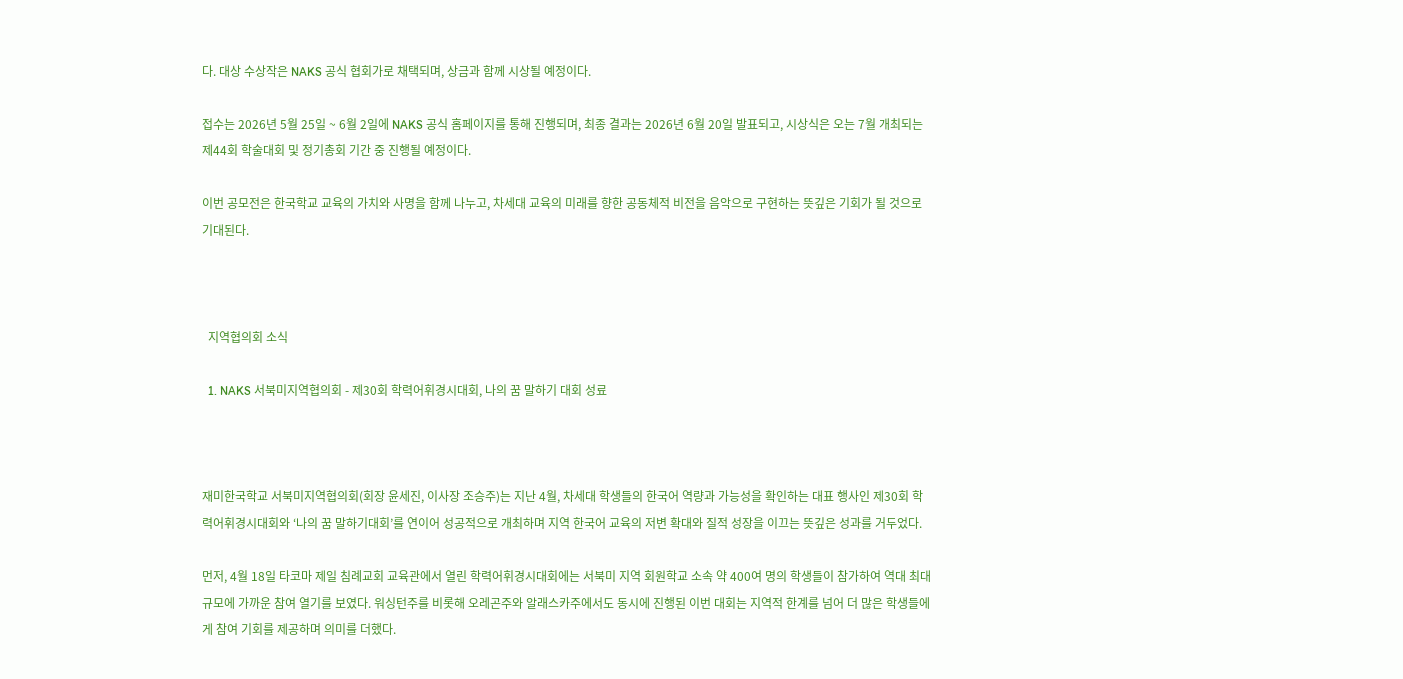다. 대상 수상작은 NAKS 공식 협회가로 채택되며, 상금과 함께 시상될 예정이다.

접수는 2026년 5월 25일 ~ 6월 2일에 NAKS 공식 홈페이지를 통해 진행되며, 최종 결과는 2026년 6월 20일 발표되고, 시상식은 오는 7월 개최되는 제44회 학술대회 및 정기총회 기간 중 진행될 예정이다.

이번 공모전은 한국학교 교육의 가치와 사명을 함께 나누고, 차세대 교육의 미래를 향한 공동체적 비전을 음악으로 구현하는 뜻깊은 기회가 될 것으로 기대된다.



  지역협의회 소식

  1. NAKS 서북미지역협의회 - 제30회 학력어휘경시대회, 나의 꿈 말하기 대회 성료



재미한국학교 서북미지역협의회(회장 윤세진, 이사장 조승주)는 지난 4월, 차세대 학생들의 한국어 역량과 가능성을 확인하는 대표 행사인 제30회 학력어휘경시대회와 ‘나의 꿈 말하기대회’를 연이어 성공적으로 개최하며 지역 한국어 교육의 저변 확대와 질적 성장을 이끄는 뜻깊은 성과를 거두었다.

먼저, 4월 18일 타코마 제일 침례교회 교육관에서 열린 학력어휘경시대회에는 서북미 지역 회원학교 소속 약 400여 명의 학생들이 참가하여 역대 최대 규모에 가까운 참여 열기를 보였다. 워싱턴주를 비롯해 오레곤주와 알래스카주에서도 동시에 진행된 이번 대회는 지역적 한계를 넘어 더 많은 학생들에게 참여 기회를 제공하며 의미를 더했다.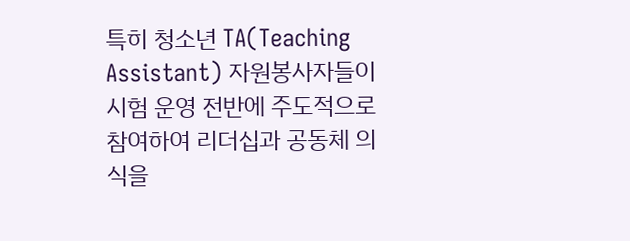특히 청소년 TA(Teaching Assistant) 자원봉사자들이 시험 운영 전반에 주도적으로 참여하여 리더십과 공동체 의식을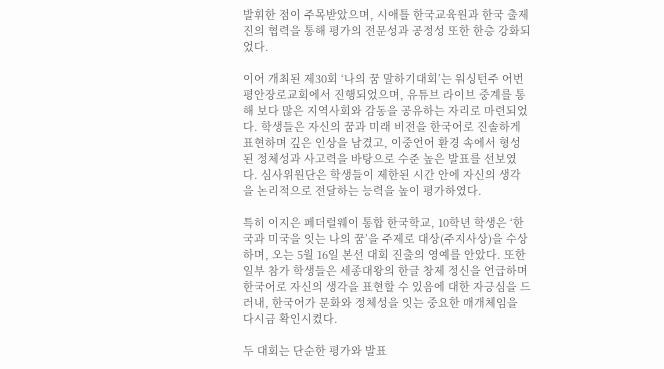발휘한 점이 주목받았으며, 시애틀 한국교육원과 한국 출제진의 협력을 통해 평가의 전문성과 공정성 또한 한층 강화되었다.

이어 개최된 제30회 ‘나의 꿈 말하기대회’는 워싱턴주 어번 평안장로교회에서 진행되었으며, 유튜브 라이브 중계를 통해 보다 많은 지역사회와 감동을 공유하는 자리로 마련되었다. 학생들은 자신의 꿈과 미래 비전을 한국어로 진솔하게 표현하며 깊은 인상을 남겼고, 이중언어 환경 속에서 형성된 정체성과 사고력을 바탕으로 수준 높은 발표를 선보였다. 심사위원단은 학생들이 제한된 시간 안에 자신의 생각을 논리적으로 전달하는 능력을 높이 평가하였다.

특히 이지은 페더럴웨이 통합 한국학교, 10학년 학생은 ‘한국과 미국을 잇는 나의 꿈’을 주제로 대상(주지사상)을 수상하며, 오는 5월 16일 본선 대회 진출의 영예를 안았다. 또한 일부 참가 학생들은 세종대왕의 한글 창제 정신을 언급하며 한국어로 자신의 생각을 표현할 수 있음에 대한 자긍심을 드러내, 한국어가 문화와 정체성을 잇는 중요한 매개체임을 다시금 확인시켰다.

두 대회는 단순한 평가와 발표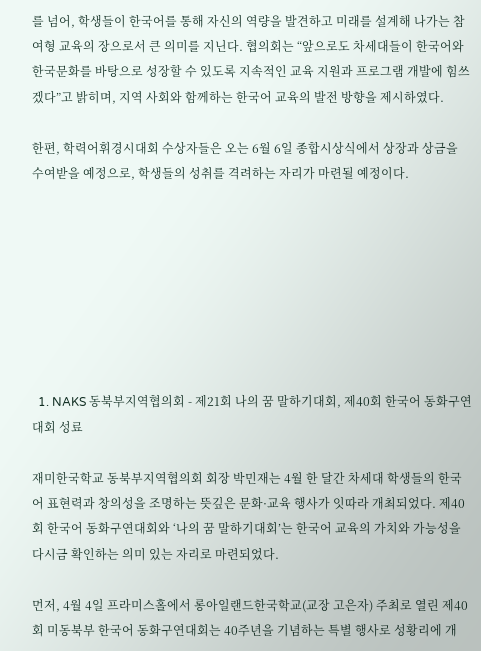를 넘어, 학생들이 한국어를 통해 자신의 역량을 발견하고 미래를 설계해 나가는 참여형 교육의 장으로서 큰 의미를 지닌다. 협의회는 “앞으로도 차세대들이 한국어와 한국문화를 바탕으로 성장할 수 있도록 지속적인 교육 지원과 프로그램 개발에 힘쓰겠다”고 밝히며, 지역 사회와 함께하는 한국어 교육의 발전 방향을 제시하였다.

한편, 학력어휘경시대회 수상자들은 오는 6월 6일 종합시상식에서 상장과 상금을 수여받을 예정으로, 학생들의 성취를 격려하는 자리가 마련될 예정이다.








  1. NAKS 동북부지역협의회 - 제21회 나의 꿈 말하기대회, 제40회 한국어 동화구연 대회 성료

재미한국학교 동북부지역협의회 회장 박민재는 4월 한 달간 차세대 학생들의 한국어 표현력과 창의성을 조명하는 뜻깊은 문화·교육 행사가 잇따라 개최되었다. 제40회 한국어 동화구연대회와 ‘나의 꿈 말하기대회’는 한국어 교육의 가치와 가능성을 다시금 확인하는 의미 있는 자리로 마련되었다.

먼저, 4월 4일 프라미스홀에서 롱아일랜드한국학교(교장 고은자) 주최로 열린 제40회 미동북부 한국어 동화구연대회는 40주년을 기념하는 특별 행사로 성황리에 개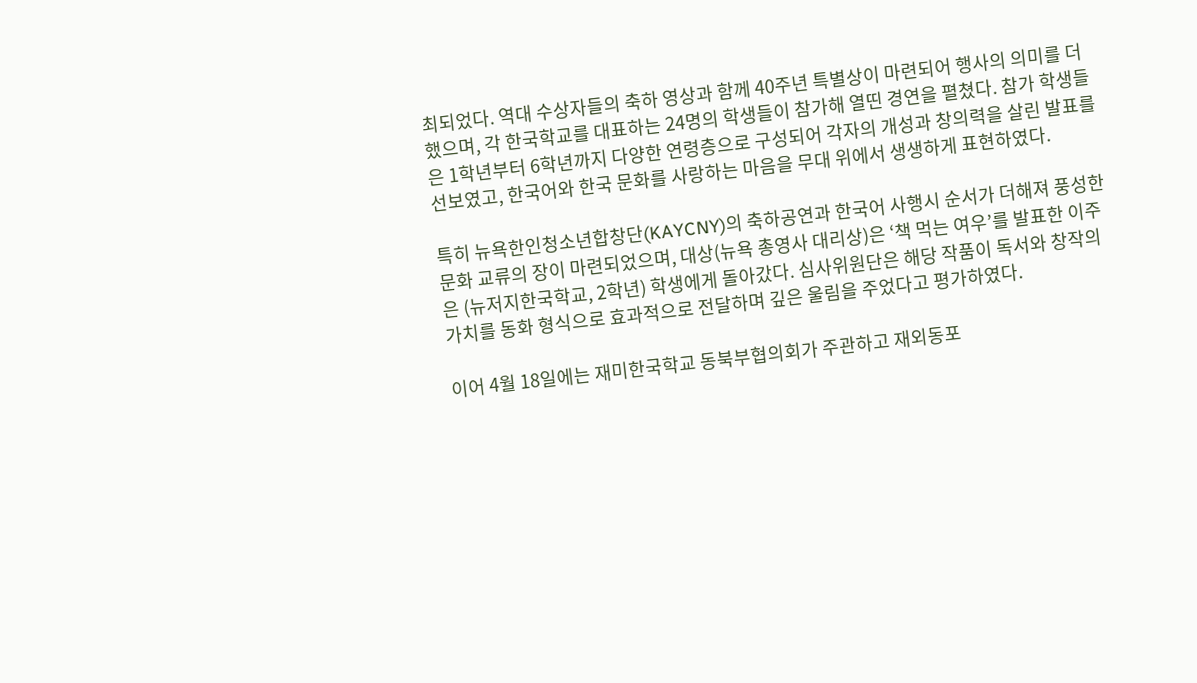최되었다. 역대 수상자들의 축하 영상과 함께 40주년 특별상이 마련되어 행사의 의미를 더했으며, 각 한국학교를 대표하는 24명의 학생들이 참가해 열띤 경연을 펼쳤다. 참가 학생들은 1학년부터 6학년까지 다양한 연령층으로 구성되어 각자의 개성과 창의력을 살린 발표를 선보였고, 한국어와 한국 문화를 사랑하는 마음을 무대 위에서 생생하게 표현하였다.

특히 뉴욕한인청소년합창단(KAYCNY)의 축하공연과 한국어 사행시 순서가 더해져 풍성한 문화 교류의 장이 마련되었으며, 대상(뉴욕 총영사 대리상)은 ‘책 먹는 여우’를 발표한 이주은 (뉴저지한국학교, 2학년) 학생에게 돌아갔다. 심사위원단은 해당 작품이 독서와 창작의 가치를 동화 형식으로 효과적으로 전달하며 깊은 울림을 주었다고 평가하였다.

이어 4월 18일에는 재미한국학교 동북부협의회가 주관하고 재외동포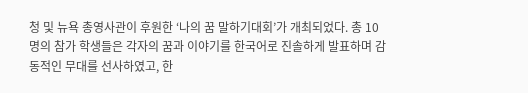청 및 뉴욕 총영사관이 후원한 ‘나의 꿈 말하기대회’가 개최되었다. 총 10명의 참가 학생들은 각자의 꿈과 이야기를 한국어로 진솔하게 발표하며 감동적인 무대를 선사하였고, 한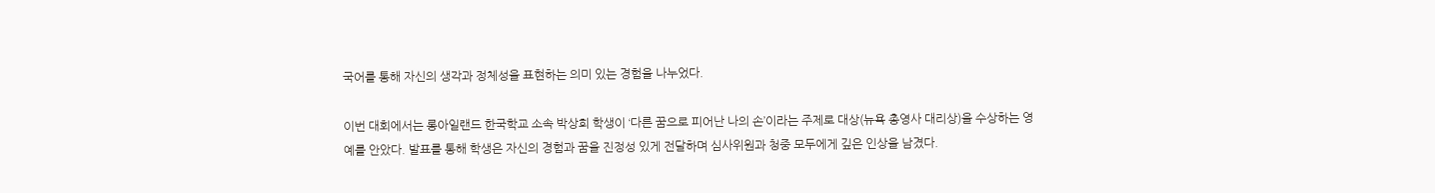국어를 통해 자신의 생각과 정체성을 표현하는 의미 있는 경험을 나누었다.

이번 대회에서는 롱아일랜드 한국학교 소속 박상희 학생이 ‘다른 꿈으로 피어난 나의 손’이라는 주제로 대상(뉴욕 총영사 대리상)을 수상하는 영예를 안았다. 발표를 통해 학생은 자신의 경험과 꿈을 진정성 있게 전달하며 심사위원과 청중 모두에게 깊은 인상을 남겼다.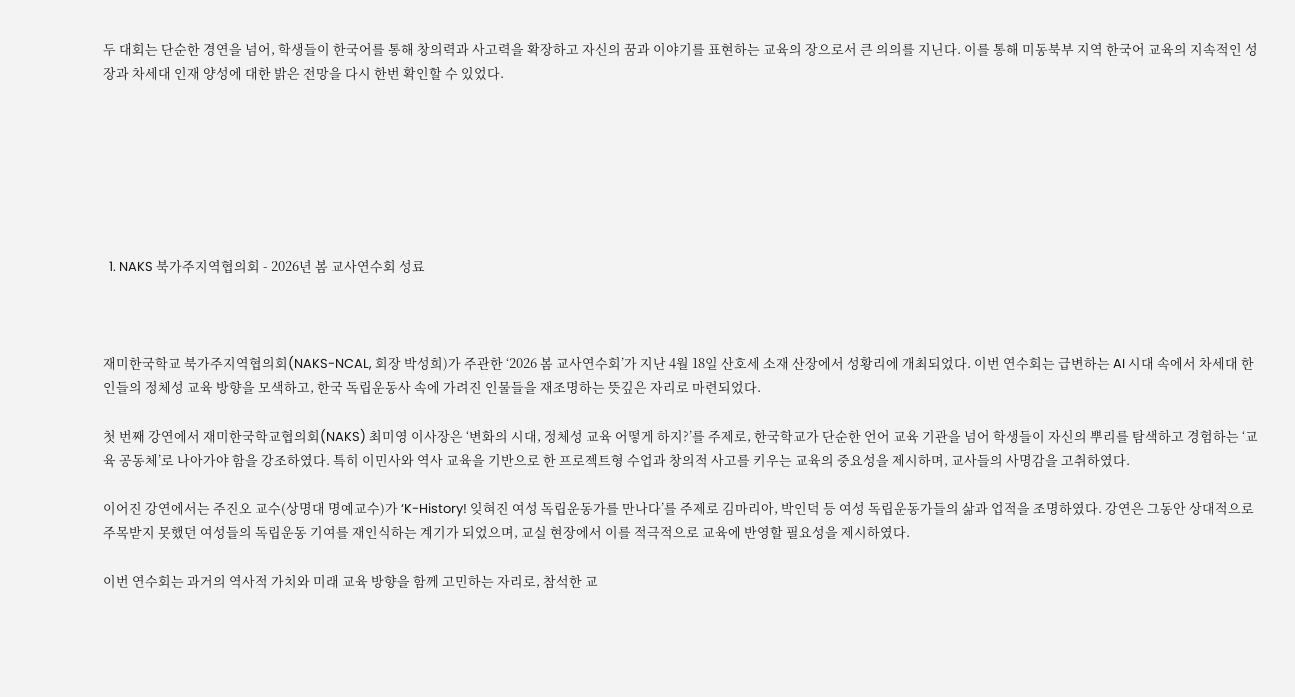두 대회는 단순한 경연을 넘어, 학생들이 한국어를 통해 창의력과 사고력을 확장하고 자신의 꿈과 이야기를 표현하는 교육의 장으로서 큰 의의를 지닌다. 이를 통해 미동북부 지역 한국어 교육의 지속적인 성장과 차세대 인재 양성에 대한 밝은 전망을 다시 한번 확인할 수 있었다.







  1. NAKS 북가주지역협의회 - 2026년 봄 교사연수회 성료



재미한국학교 북가주지역협의회(NAKS-NCAL, 회장 박성희)가 주관한 ‘2026 봄 교사연수회’가 지난 4월 18일 산호세 소재 산장에서 성황리에 개최되었다. 이번 연수회는 급변하는 AI 시대 속에서 차세대 한인들의 정체성 교육 방향을 모색하고, 한국 독립운동사 속에 가려진 인물들을 재조명하는 뜻깊은 자리로 마련되었다.

첫 번째 강연에서 재미한국학교협의회(NAKS) 최미영 이사장은 ‘변화의 시대, 정체성 교육 어떻게 하지?’를 주제로, 한국학교가 단순한 언어 교육 기관을 넘어 학생들이 자신의 뿌리를 탐색하고 경험하는 ‘교육 공동체’로 나아가야 함을 강조하였다. 특히 이민사와 역사 교육을 기반으로 한 프로젝트형 수업과 창의적 사고를 키우는 교육의 중요성을 제시하며, 교사들의 사명감을 고취하였다.

이어진 강연에서는 주진오 교수(상명대 명예교수)가 ‘K-History! 잊혀진 여성 독립운동가를 만나다’를 주제로 김마리아, 박인덕 등 여성 독립운동가들의 삶과 업적을 조명하였다. 강연은 그동안 상대적으로 주목받지 못했던 여성들의 독립운동 기여를 재인식하는 계기가 되었으며, 교실 현장에서 이를 적극적으로 교육에 반영할 필요성을 제시하였다.

이번 연수회는 과거의 역사적 가치와 미래 교육 방향을 함께 고민하는 자리로, 참석한 교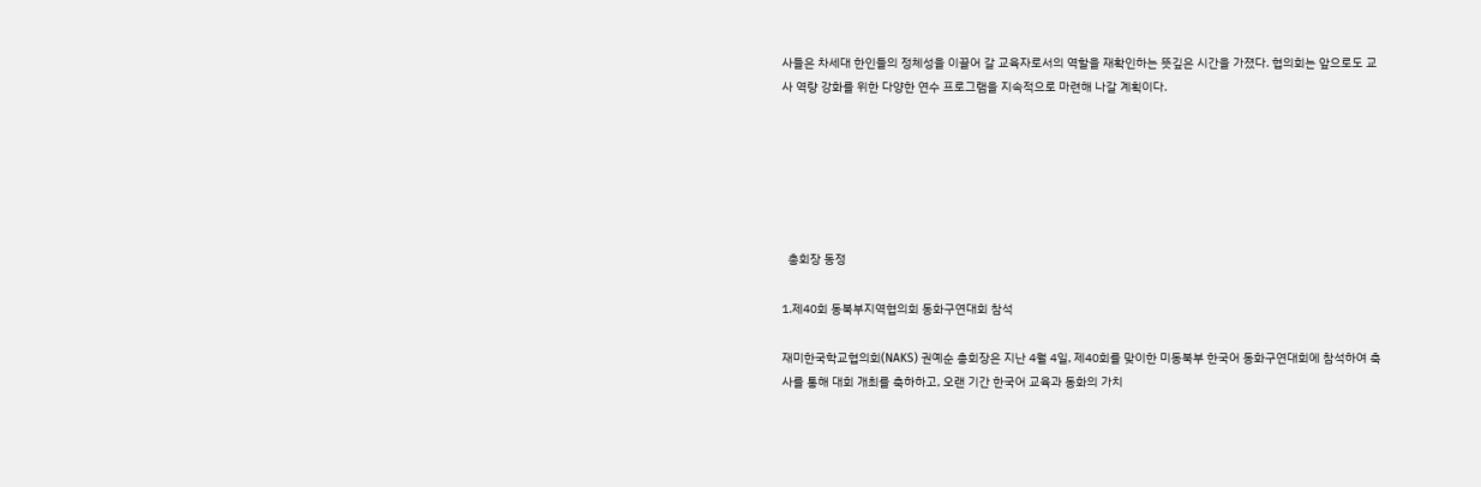사들은 차세대 한인들의 정체성을 이끌어 갈 교육자로서의 역할을 재확인하는 뜻깊은 시간을 가졌다. 협의회는 앞으로도 교사 역량 강화를 위한 다양한 연수 프로그램을 지속적으로 마련해 나갈 계획이다.






  총회장 동정

1.제40회 동북부지역협의회 동화구연대회 참석

재미한국학교협의회(NAKS) 권예순 총회장은 지난 4월 4일, 제40회를 맞이한 미동북부 한국어 동화구연대회에 참석하여 축사를 통해 대회 개최를 축하하고, 오랜 기간 한국어 교육과 동화의 가치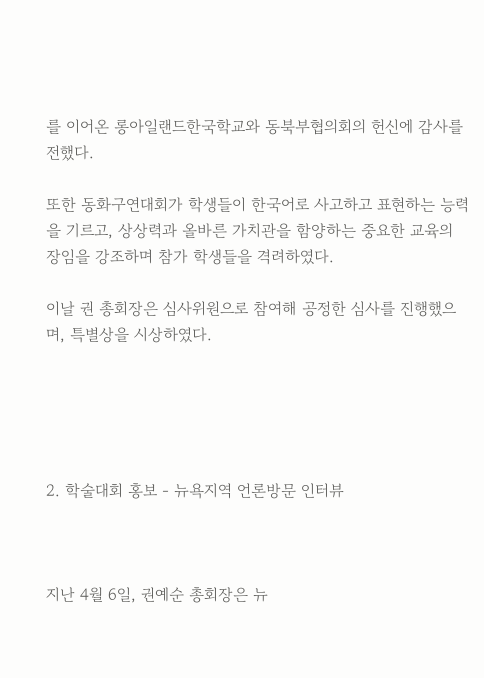를 이어온 롱아일랜드한국학교와 동북부협의회의 헌신에 감사를 전했다.

또한 동화구연대회가 학생들이 한국어로 사고하고 표현하는 능력을 기르고, 상상력과 올바른 가치관을 함양하는 중요한 교육의 장임을 강조하며 참가 학생들을 격려하였다.

이날 권 총회장은 심사위원으로 참여해 공정한 심사를 진행했으며, 특별상을 시상하였다.





2. 학술대회 홍보 - 뉴욕지역 언론방문 인터뷰



지난 4월 6일, 권예순 총회장은 뉴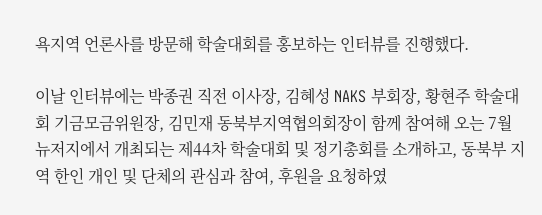욕지역 언론사를 방문해 학술대회를 홍보하는 인터뷰를 진행했다.

이날 인터뷰에는 박종권 직전 이사장, 김혜성 NAKS 부회장, 황현주 학술대회 기금모금위원장, 김민재 동북부지역협의회장이 함께 참여해 오는 7월 뉴저지에서 개최되는 제44차 학술대회 및 정기총회를 소개하고, 동북부 지역 한인 개인 및 단체의 관심과 참여, 후원을 요청하였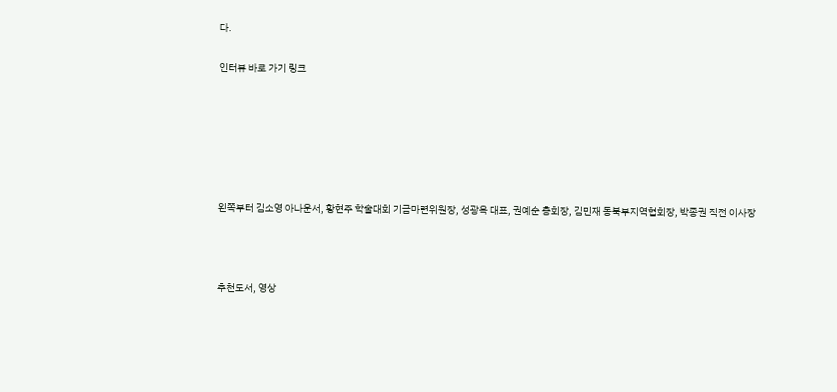다.

인터뷰 바로 가기 링크






왼쪽부터 김소영 아나운서, 황현주 학술대회 기금마련위원장, 성광옥 대표, 권예순 총회장, 김민재 동북부지역협회장, 박종권 직전 이사장



추천도서, 영상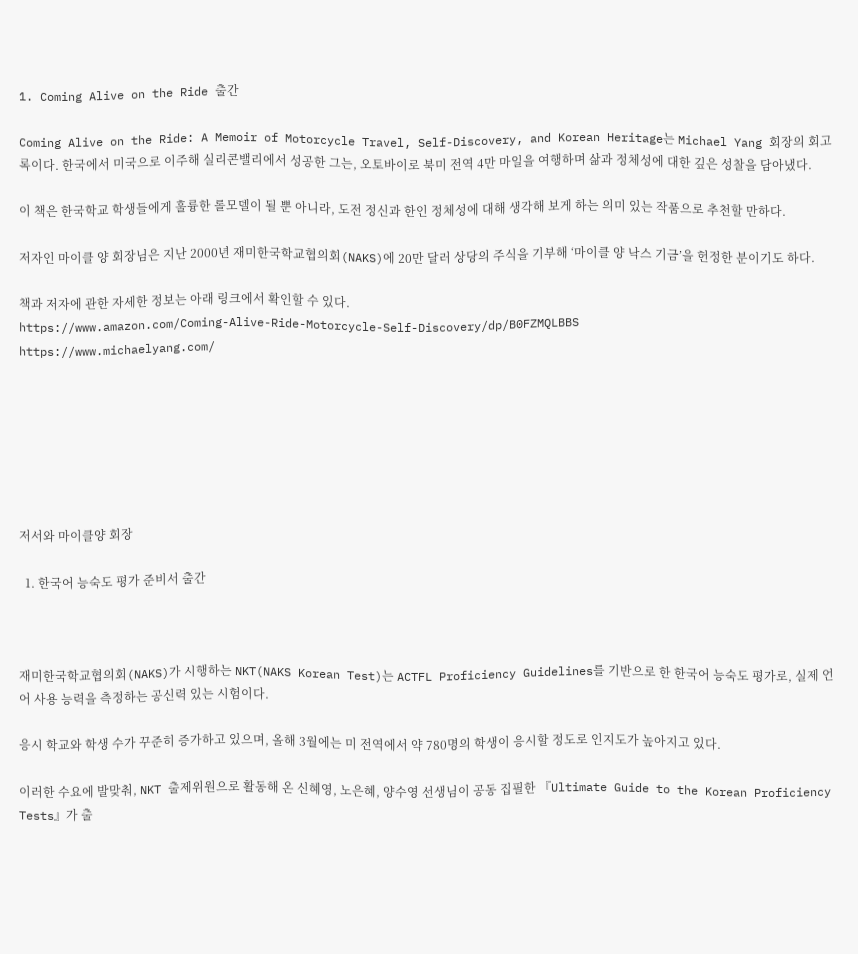1. Coming Alive on the Ride 출간

Coming Alive on the Ride: A Memoir of Motorcycle Travel, Self-Discovery, and Korean Heritage는 Michael Yang 회장의 회고록이다. 한국에서 미국으로 이주해 실리콘밸리에서 성공한 그는, 오토바이로 북미 전역 4만 마일을 여행하며 삶과 정체성에 대한 깊은 성찰을 담아냈다.

이 책은 한국학교 학생들에게 훌륭한 롤모델이 될 뿐 아니라, 도전 정신과 한인 정체성에 대해 생각해 보게 하는 의미 있는 작품으로 추천할 만하다.

저자인 마이클 양 회장님은 지난 2000년 재미한국학교협의회(NAKS)에 20만 달러 상당의 주식을 기부해 ‘마이클 양 낙스 기금’을 헌정한 분이기도 하다.

책과 저자에 관한 자세한 정보는 아래 링크에서 확인할 수 있다.
https://www.amazon.com/Coming-Alive-Ride-Motorcycle-Self-Discovery/dp/B0FZMQLBBS
https://www.michaelyang.com/







저서와 마이클양 회장

  1. 한국어 능숙도 평가 준비서 출간



재미한국학교협의회(NAKS)가 시행하는 NKT(NAKS Korean Test)는 ACTFL Proficiency Guidelines를 기반으로 한 한국어 능숙도 평가로, 실제 언어 사용 능력을 측정하는 공신력 있는 시험이다.

응시 학교와 학생 수가 꾸준히 증가하고 있으며, 올해 3월에는 미 전역에서 약 780명의 학생이 응시할 정도로 인지도가 높아지고 있다.

이러한 수요에 발맞춰, NKT 출제위원으로 활동해 온 신혜영, 노은혜, 양수영 선생님이 공동 집필한 『Ultimate Guide to the Korean Proficiency Tests』가 출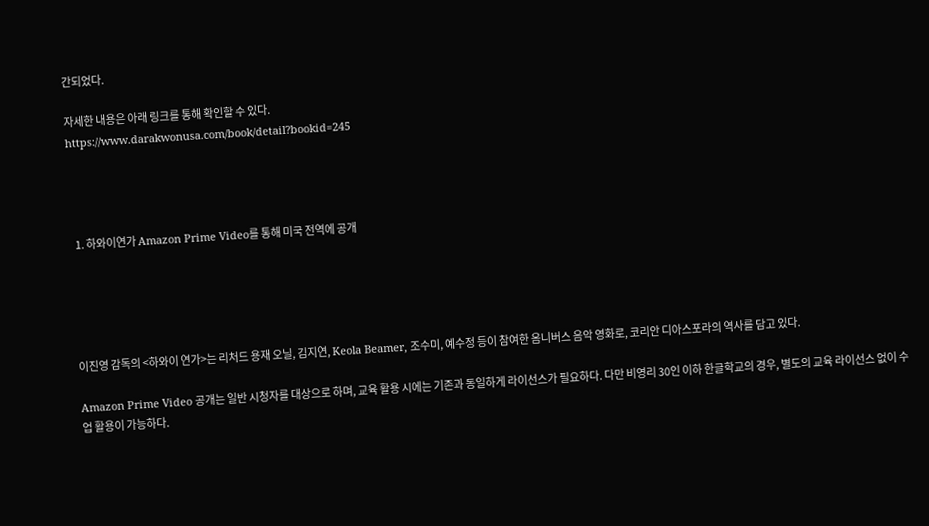간되었다.

자세한 내용은 아래 링크를 통해 확인할 수 있다.
https://www.darakwonusa.com/book/detail?bookid=245




  1. 하와이연가 Amazon Prime Video를 통해 미국 전역에 공개





이진영 감독의 <하와이 연가>는 리처드 용재 오닐, 김지연, Keola Beamer, 조수미, 예수정 등이 참여한 옴니버스 음악 영화로, 코리안 디아스포라의 역사를 담고 있다.

Amazon Prime Video 공개는 일반 시청자를 대상으로 하며, 교육 활용 시에는 기존과 동일하게 라이선스가 필요하다. 다만 비영리 30인 이하 한글학교의 경우, 별도의 교육 라이선스 없이 수업 활용이 가능하다.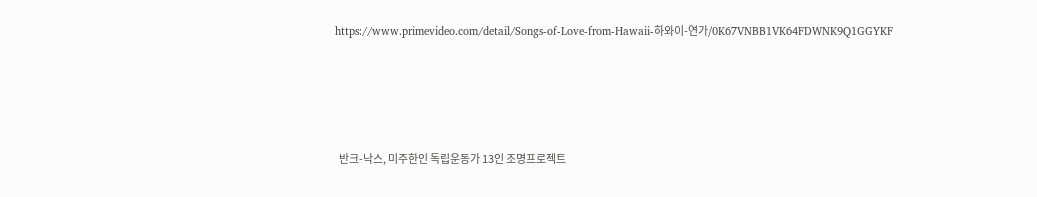https://www.primevideo.com/detail/Songs-of-Love-from-Hawaii-하와이-연가/0K67VNBB1VK64FDWNK9Q1GGYKF







  반크-낙스, 미주한인 독립운동가 13인 조명프로젝트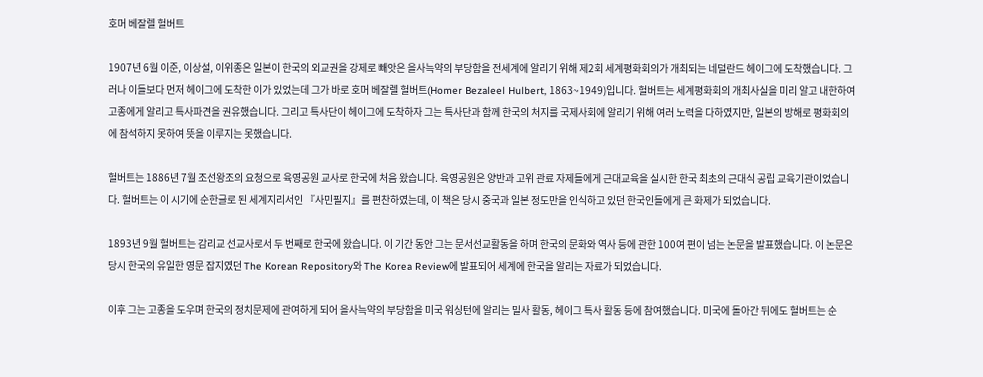호머 베잘렐 헐버트

1907년 6월 이준, 이상설, 이위종은 일본이 한국의 외교권을 강제로 빼앗은 을사늑약의 부당함을 전세계에 알리기 위해 제2회 세계평화회의가 개최되는 네덜란드 헤이그에 도착했습니다. 그러나 이들보다 먼저 헤이그에 도착한 이가 있었는데 그가 바로 호머 베잘렐 헐버트(Homer Bezaleel Hulbert, 1863~1949)입니다. 헐버트는 세계평화회의 개최사실을 미리 알고 내한하여 고종에게 알리고 특사파견을 권유했습니다. 그리고 특사단이 헤이그에 도착하자 그는 특사단과 함께 한국의 처지를 국제사회에 알리기 위해 여러 노력을 다하였지만, 일본의 방해로 평화회의에 참석하지 못하여 뜻을 이루지는 못했습니다.

헐버트는 1886년 7월 조선왕조의 요청으로 육영공원 교사로 한국에 처음 왔습니다. 육영공원은 양반과 고위 관료 자제들에게 근대교육을 실시한 한국 최초의 근대식 공립 교육기관이었습니다. 헐버트는 이 시기에 순한글로 된 세계지리서인 『사민필지』를 편찬하였는데, 이 책은 당시 중국과 일본 정도만을 인식하고 있던 한국인들에게 큰 화제가 되었습니다.

1893년 9월 헐버트는 감리교 선교사로서 두 번째로 한국에 왔습니다. 이 기간 동안 그는 문서선교활동을 하며 한국의 문화와 역사 등에 관한 100여 편이 넘는 논문을 발표했습니다. 이 논문은 당시 한국의 유일한 영문 잡지였던 The Korean Repository와 The Korea Review에 발표되어 세계에 한국을 알리는 자료가 되었습니다.

이후 그는 고종을 도우며 한국의 정치문제에 관여하게 되어 을사늑약의 부당함을 미국 워싱턴에 알리는 밀사 활동, 헤이그 특사 활동 등에 참여했습니다. 미국에 돌아간 뒤에도 헐버트는 순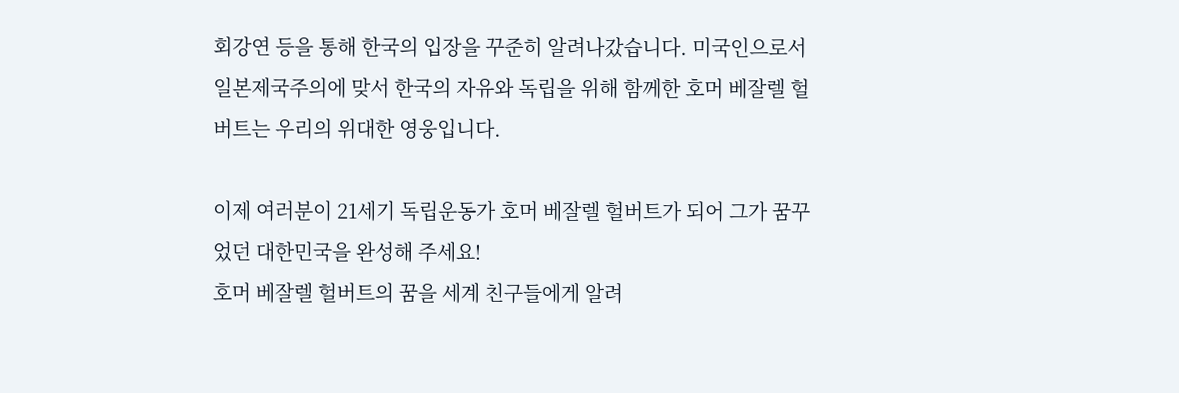회강연 등을 통해 한국의 입장을 꾸준히 알려나갔습니다. 미국인으로서 일본제국주의에 맞서 한국의 자유와 독립을 위해 함께한 호머 베잘렐 헐버트는 우리의 위대한 영웅입니다.

이제 여러분이 21세기 독립운동가 호머 베잘렐 헐버트가 되어 그가 꿈꾸었던 대한민국을 완성해 주세요!
호머 베잘렐 헐버트의 꿈을 세계 친구들에게 알려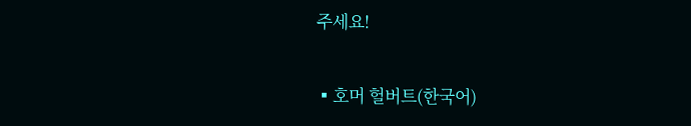주세요!

▪호머 헐버트(한국어)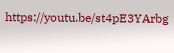https://youtu.be/st4pE3YArbg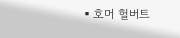▪호머 헐버트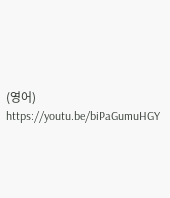(영어)
https://youtu.be/biPaGumuHGY